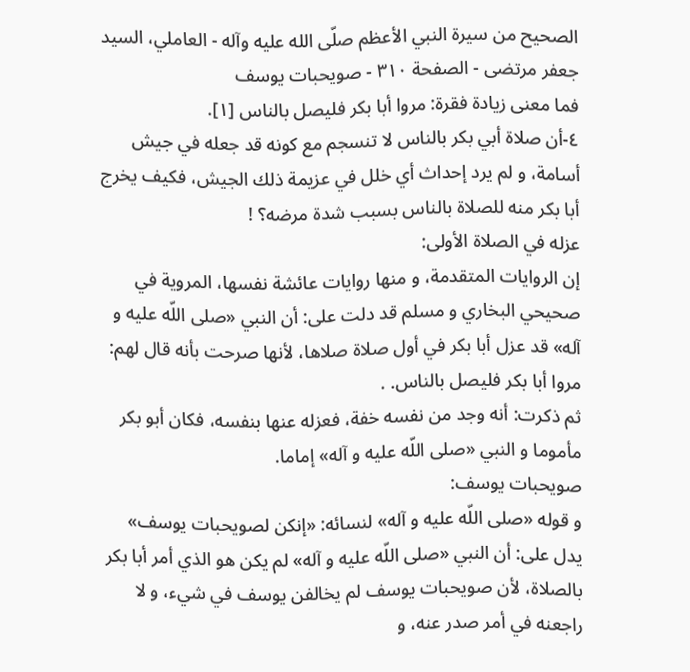الصحيح من سيرة النبي الأعظم صلّى الله عليه وآله - العاملي، السيد جعفر مرتضى - الصفحة ٣١٠ - صويحبات يوسف
فما معنى زيادة فقرة: مروا أبا بكر فليصل بالناس [١].
٤-أن صلاة أبي بكر بالناس لا تنسجم مع كونه قد جعله في جيش أسامة، و لم يرد إحداث أي خلل في عزيمة ذلك الجيش، فكيف يخرج أبا بكر منه للصلاة بالناس بسبب شدة مرضه؟ !
عزله في الصلاة الأولى:
إن الروايات المتقدمة، و منها روايات عائشة نفسها، المروية في صحيحي البخاري و مسلم قد دلت على: أن النبي «صلى اللّه عليه و آله» قد عزل أبا بكر في أول صلاة صلاها، لأنها صرحت بأنه قال لهم: مروا أبا بكر فليصل بالناس. .
ثم ذكرت: أنه وجد من نفسه خفة، فعزله عنها بنفسه، فكان أبو بكر مأموما و النبي «صلى اللّه عليه و آله» إماما.
صويحبات يوسف:
و قوله «صلى اللّه عليه و آله» لنسائه: «إنكن لصويحبات يوسف» يدل على: أن النبي «صلى اللّه عليه و آله» لم يكن هو الذي أمر أبا بكر بالصلاة، لأن صويحبات يوسف لم يخالفن يوسف في شيء، و لا راجعنه في أمر صدر عنه، و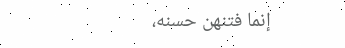إنما فتنهن حسنه،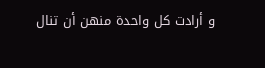و أرادت كل واحدة منهن أن تنال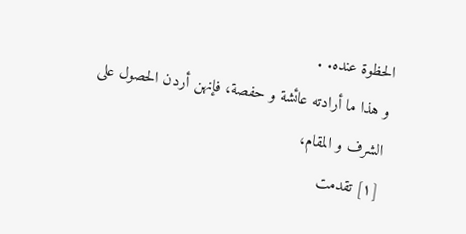الحظوة عنده. .
و هذا ما أرادته عائشة و حفصة، فإنهن أردن الحصول على الشرف و المقام،
[١] تقدمت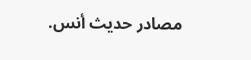مصادر حديث أنس.